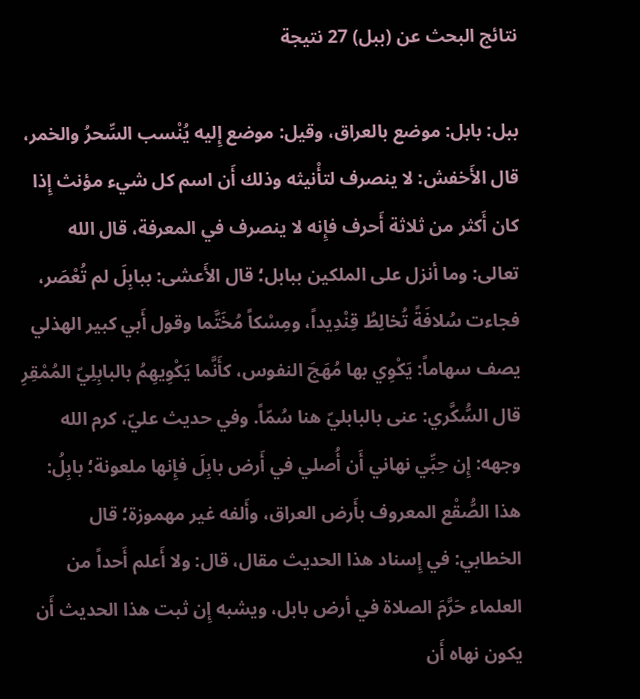نتائج البحث عن (ببل) 27 نتيجة

ببل: بابل: موضع بالعراق، وقيل: موضع إِليه يُنْسب السِّحرُ والخمر، قال الأَخفش: لا ينصرف لتأْنيثه وذلك أَن اسم كل شيء مؤنث إِذا كان أَكثر من ثلاثة أَحرف فإِنه لا ينصرف في المعرفة، قال الله تعالى: وما أنزل على الملكين ببابل؛ قال الأَعشى: ببابِلَ لم تُعْصَر، فجاءت سُلافَةً تُخالِطُ قِنْدِيداً، ومِسْكاً مُخَتَّما وقول أَبي كبير الهذلي يصف سهاماً: يَكْوِي بها مُهَجَ النفوس، كأَنَّما يَكْوِيهِمُ بالبابِلِيّ المُمْقِرِ قال السُّكَّري: عنى بالبابليّ هنا سُمّاً. وفي حديث عليّ، كرم الله وجهه: إِن حِبِّي نهاني أَن أُصلي في أَرض بابِلَ فإِنها ملعونة؛ بابِلُ: هذا الصُّقْع المعروف بأَرض العراق، وأَلفه غير مهموزة؛ قال الخطابي: في إِسناد هذا الحديث مقال، قال: ولا أَعلم أَحداً من العلماء حَرَّمَ الصلاة في أرض بابل، ويشبه إِن ثبت هذا الحديث أَن يكون نهاه أَن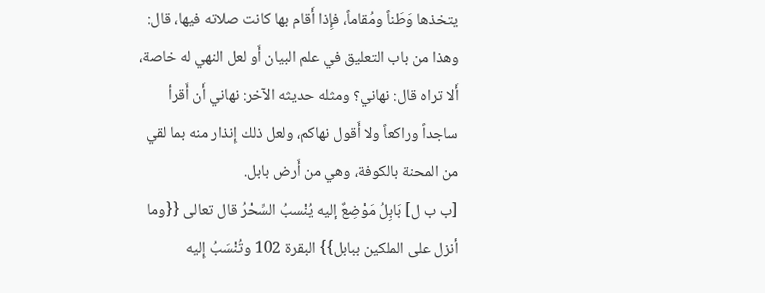يتخذها وَطَناً ومُقاماً، فإِذا أَقام بها كانت صلاته فيها، قال: وهذا من باب التعليق في علم البيان أَو لعل النهي له خاصة، أَلا تراه قال: نهاني؟ ومثله حديثه الآخر: نهاني أَن أَقرأ ساجداً وراكعاً ولا أَقول نهاكم، ولعل ذلك إِنذار منه بما لقي من المحنة بالكوفة، وهي من أَرض بابل.
[ب ب ل] بَابِلُ مَوْضِعٌ إليه يُنْسبُ السِّحْرُ قال تعالى {{وما أنزل على الملكين ببابل}} البقرة 102 وتُنْسَبُ إِليه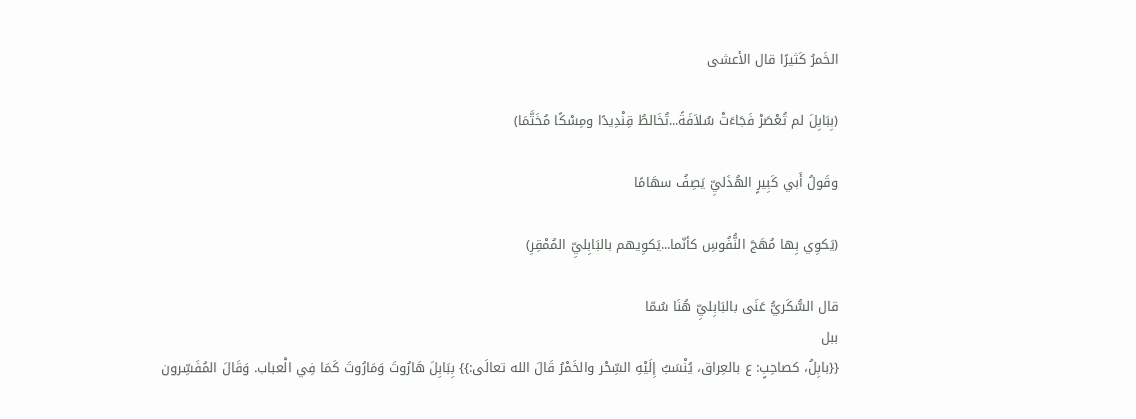الخَمرُ كَثيرًا قال الأعشى

(بِبَابِلَ لم تُعْصَرْ فَجَاءَتْ سُلاَفَةً...تُخَالطُ قِنْدِيدًا ومِسْكًا مُخَتَّمَا)

وقَولُ أَبي كَبِيرٍ الهُذَليِّ يَصِفُ سهَامًا

(يَكوِي بِها مُهَجَ النُّفُوسِ كأنّما...يَكوِيهم بالبَابِليِّ المُمْقِرِ)

قال السُّكَريُّ عَنَى بالبَابِليِّ هُنَا سُمّا
ببل
{{بابِلُ، كصاحِبٍ: ع بالعِراق، يُنْسَبُ إِلَيْهِ السِّحْر والخَمْرُ قَالَ الله تعالَى:}} بِبَابِلَ هَارُوتَ وَمَارُوتَ كَمَا فِي الْعباب. وَقَالَ المُفَسِّرون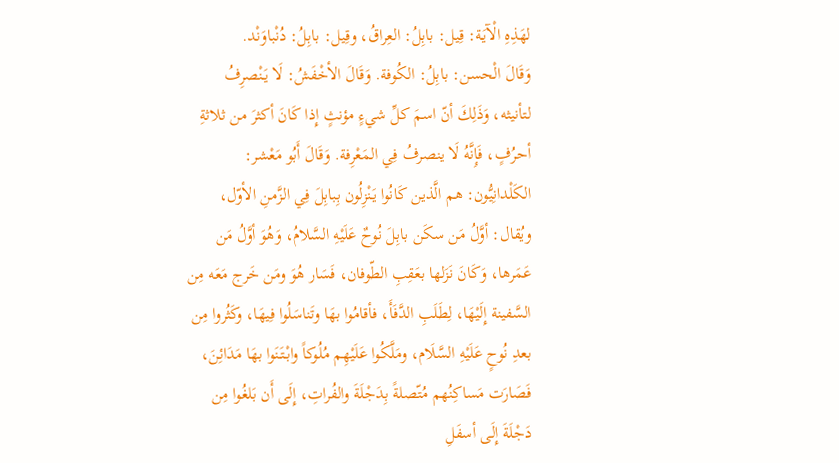لهَذِهِ الْآيَة: قِيل: بابِلُ: العِراقُ، وقِيل: بابِلُ: دُنْباوَنْد.
وَقَالَ الْحسن: بابِلُ: الكُوفة. وَقَالَ الأخْفَشُ: لَا يَنْصرِفُ لتأنيثه، وَذَلِكَ أنّ اسمَ كلِّ شيءٍ مؤنثٍ إِذا كَانَ أكثرَ من ثلاثةِ أحرُفٍ، فَإِنَّهُ لَا ينصرفُ فِي المَعْرِفة. وَقَالَ أَبُو مَعْشر: الكَلْدانِيُّون: هم الَّذين كَانُوا يَنْزِلُون بِبابِلَ فِي الزَّمنِ الأوّل، ويُقال: أوَّلُ مَن سكَن بابِلَ نُوحٌ عَلَيْهِ السَّلامُ، وَهُوَ أوَّلُ مَن عَمَرها، وَكَانَ نَزَلها بعَقِبِ الطّوفان، فَسَار هُوَ ومَن خَرج مَعَه مِن السَّفينة إِلَيْهَا، لِطَلَبِ الدَّفَأَ، فأقامُوا بهَا وتَناسَلُوا فِيهَا، وكَثُروا مِن بعدِ نُوحٍ عَلَيْهِ السَّلَام، ومَلَّكُوا عَلَيْهِم مُلُوكاً وابْتَنَوا بهَا مَدَائِنَ، فَصَارَت مَساكِنُهم مُتّصلةً بِدَجْلَةَ والفُراتِ، إِلَى أَن بَلغُوا مِن دَجْلَةَ إِلَى أسفَلِ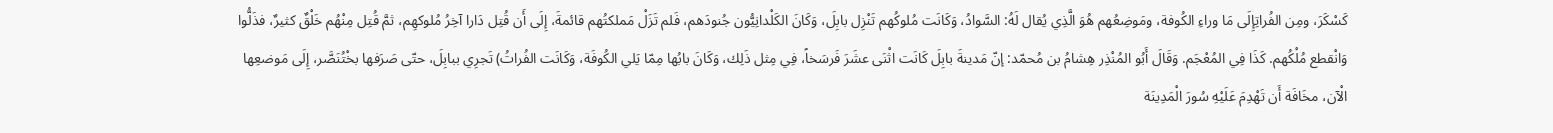كَسْكَرَ، ومِن الفُراتِإِلَى مَا وراءِ الكُوفة، ومَوضِعُهم هُوَ الَّذِي يُقال لَهُ: السَّوادُ، وَكَانَت مُلوكُهم تَنْزِل بابِلَ، وَكَانَ الكَلْدانِيُّون جُنودَهم، فَلم تَزَلْ مَملكتُهم قائمةَ، إِلَى أَن قُتِل دَارا آخِرُ مُلوكهِم، ثمَّ قُتِل مِنْهُم خَلْقٌ كثيرٌ، فذَلُّوا وَانْقطع مُلْكُهم. كَذَا فِي المُعْجَم. وَقَالَ أَبُو المُنْذِر هِشامُ بن مُحمّد: إنّ مَدينةَ بابِلَ كَانَت اثْنَى عشَرَ فَرسَخاً، فِي مِثل ذَلِك، وَكَانَ بابُها مِمّا يَلي الكُوفَة، وَكَانَت الفُراتُ) تَجرِي ببابِلَ، حتّى صَرَفها بخْتُنَصَّر، إِلَى مَوضعِها الْآن، مخَافَة أَن تَهْدِمَ عَلَيْهِ سُورَ الْمَدِينَة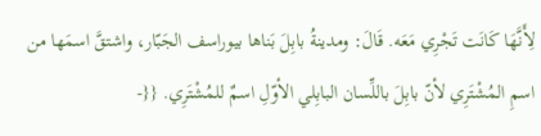لِأَنَّهَا كَانَت تَجْرِي مَعَه. قَالَ: ومدينةُ بابِلَ بَناها بيوراسف الجَبّار، واشتقَّ اسمَها من اسمِ المُشْتَرِي لأنّ بابِلَ باللِّسان البابِلي الأوّلِ اسمٌ للمُشْتَرِي. {{-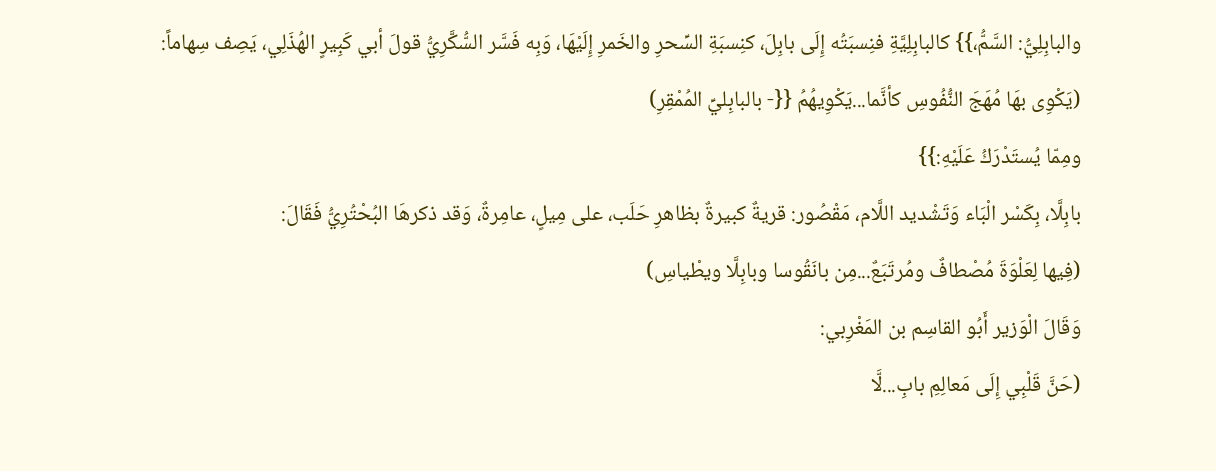والبابِلِيُّ: السَّمُّ،}} كالبابِلِيَّةِ فنِسبَتُه إِلَى بابِلَ، كنِسبَةِ السِّحرِ والخَمرِ إِلَيْهَا، وَبِه فَسَّر السُّكَّرِيُّ قولَ أبي كَبِيرٍ الهُذَلِي، يَصِف سِهاماً:
(يَكْوِى بهَا مُهَجَ النُّفُوسِ كأنَّما...يَكْوِيهُمُ {{- بالبابِليِّ المُمْقِرِ)
ومِمّا يُستَدْرَكُ عَلَيْهِ:}}
بابِلَّا، بِكَسْر الْبَاء وَتَشْديد اللَّام، مَقْصُور: قريةٌ كبيرةٌ بظاهرِ حَلَب، على مِيلٍ، عامِرةٌ، وَقد ذكرهَا البُحْتُرِيُّ فَقَالَ:
(فِيها لِعَلْوَةَ مُصْطافٌ ومُرتَبَعٌ...مِن بانَقُوسا وبابِلَّا ويطْياسِ)
وَقَالَ الْوَزير أَبُو القاسِم بن المَغْرِبي:
(حَنَّ قَلْبِي إِلَى مَعالِمِ بابِ...لَّا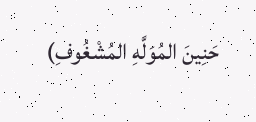حَنِينَ المُوَلَّهِ المُشْغُوفِ)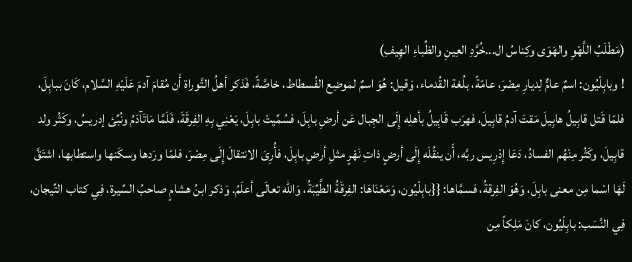(مَطْلَبُ اللَّهْوِ والهَوَى وكِناسُ ال...خُرَّدِ العِينِ والظِّباءِ الهِيفِ)
! وبابِلْيُون: اسمٌ عامٌّ لِديارِ مِصْرَ، عامّةً، بلُغة القُدماء، وَقيل: هُوَ اسمٌ لموضِع الفُسطاط، خاصَّةً، فَذكر أهلُ التَّوراة أَن مُقامَ آدمَ عَلَيْهِ السَّلام، كَانَ ببابِلَ، فلمّا قَتل قابِيلُ هابِيلَ مَقتَ آدمُ قابِيلَ، فهرَب قَابِيلُ بأهلِه إِلَى الجِبال عَن أرضِ بابِلَ، فسُمِّيتْ بابِلَ، يَعْنِي بِهِ الفِرقَةَ، فَلَمَّا مَاتَآدَمُ ونُبِّئ إدريسُ، وكَثُر ولد قابِيلَ، وكَثُر مِنْهُم الفسادُ، دَعَا إِدْرِيس ربَّه، أَن ينقُلَه إِلَى أرضٍ ذاتِ نَهْرٍ مثلِ أرضِ بابِلَ، فأُرِىَ الانتقالَ إِلَى مِصْرَ، فلمّا ورَدها وسكَنها واستطابها، اشتَقَّ لَهَا اسْما مِن معنى بابِلَ، وَهُوَ الفِرقةُ، فسمَّاها: {{بابِلْيُون، وَمَعْنَاهَا: الفِرقَةُ الطَّيِّبَةُ، وَالله تعالَى أعلَمُ. وَذكر ابنُ هشامٍ صاحبُ السِّيرة، فِي كتاب التِّيجان، فِي النَّسَب: بابِلْيُون، كانَ مَلِكاً مِن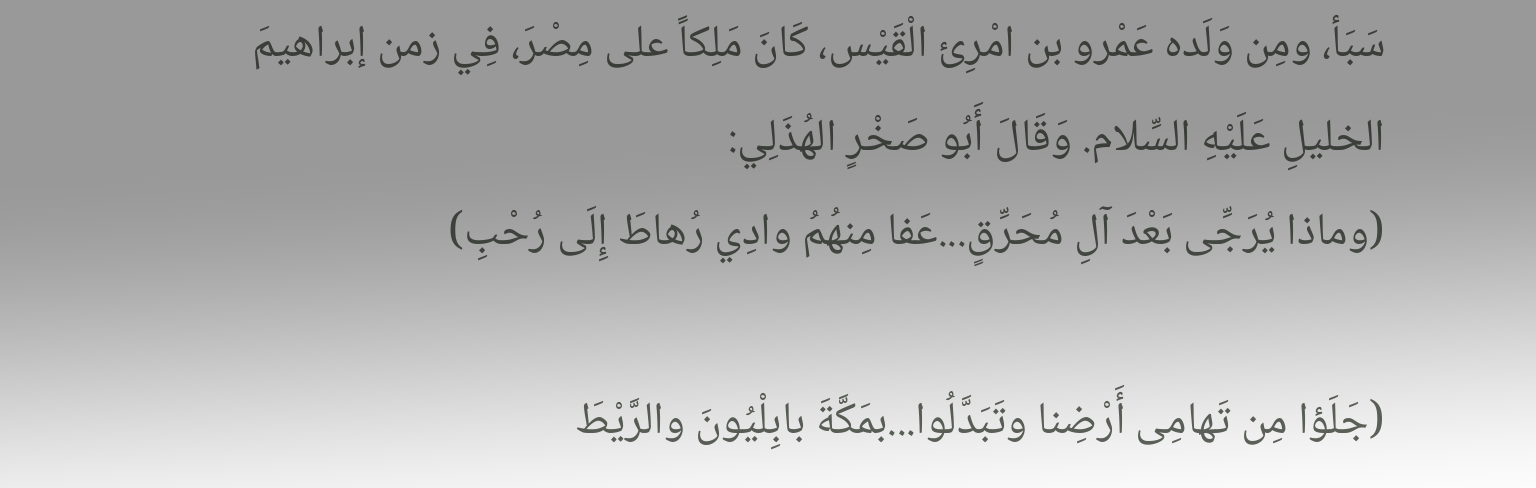سَبَأ، ومِن وَلَده عَمْرو بن امْرِئ الْقَيْس، كَانَ مَلِكاً على مِصْرَ، فِي زمن إبراهيمَ الخليلِ عَلَيْهِ السِّلام. وَقَالَ أَبُو صَخْرٍ الهُذَلِي:
(وماذا يُرَجِّى بَعْدَ آلِ مُحَرِّقٍ...عَفا مِنهُمُ وادِي رُهاطَ إِلَى رُحْبِ)

(جَلَؤا مِن تَهامِى أَرْضِنا وتَبَدَّلُوا...بمَكَّةَ بابِلْيُونَ والرَّيْطَ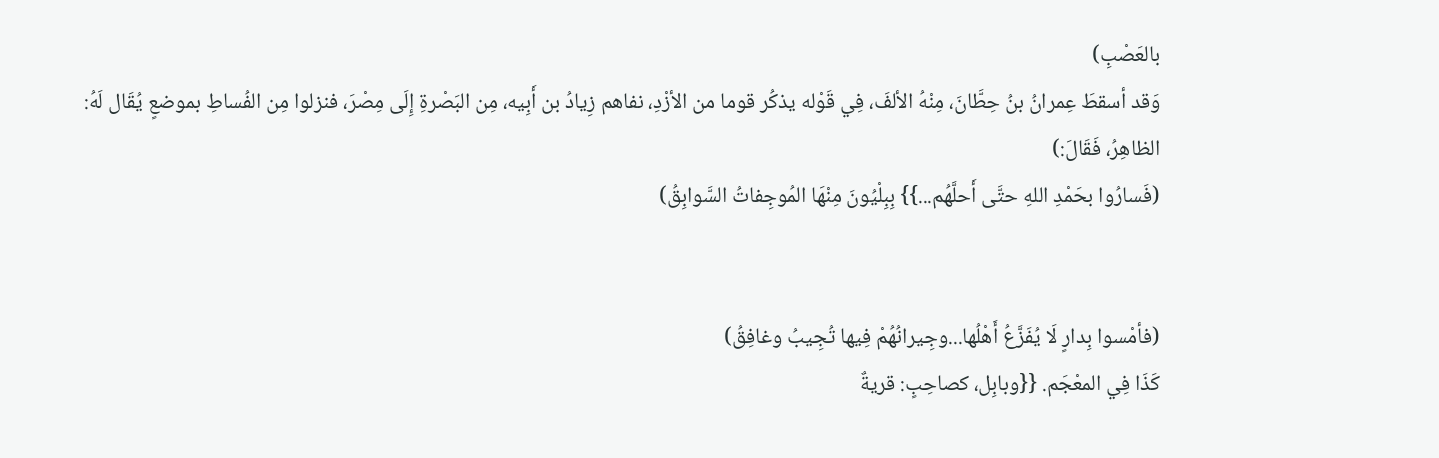بالعَصْبِ)
وَقد أسقطَ عِمرانُ بنُ حِطَّانَ، مِنْهُ الألفَ، فِي قَوْله يذكُر قوما من الأزْدِ، نفاهم زِيادُ بن أَبِيه، مِن البَصْرةِ إِلَى مِصْرَ، فنزلوا مِن الفُساطِ بموضعٍ يُقَال لَهُ: الظاهِرُ، فَقَالَ:)
(فَسارُوا بحَمْدِ اللهِ حتَّى أَحلَّهُم...}} بِبِلْيُونَ مِنْهَا المُوجِفاتُ السَّوابِقُ)


(فأمْسوا بِدارٍ لَا يُفَزَّعُ أَهْلُها...وجِيرانُهُمْ فِيها تُجِيبُ وغافِقُ)
كَذَا فِي المعْجَم. {{وبابِل، كصاحِبٍ: قريةٌ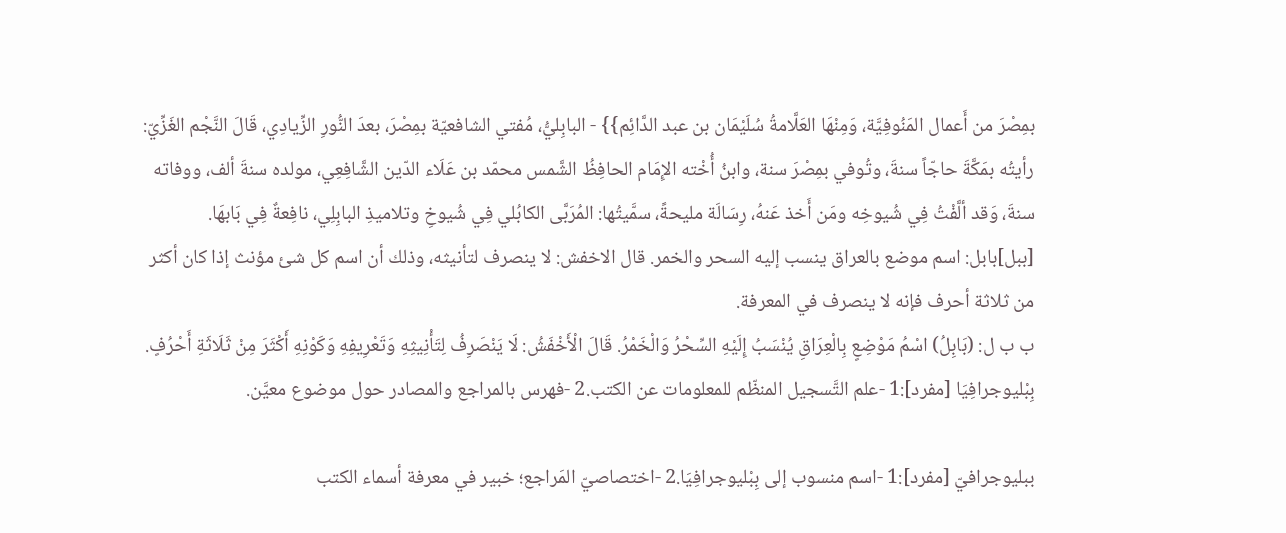بمِصْرَ من أَعمال المَنُوفِيَّة، وَمِنْهَا العَلَّامةُ سُلَيْمَان بن عبد الدَّائِم}} - البابِليُّ، مُفتي الشافعيّة بمِصْرَ، بعدَ النُّورِ الزِّيادِي، قَالَ النَّجْم الغَزِّيّ: رأيتُه بمَكَّةَ حاجّاً سنةَ، وتُوفي بمِصْرَ سنة، وابنُ أُخْته الإِمَام الحافِظُ الشَّمس محمّد بن عَلَاء الدّين الشَّافِعِي، مولده سنةَ ألف، ووفاته سنةَ، وَقد ألَّفْتُ فِي شُيوخِه ومَن أَخذ عَنهُ، رِسَالَة مليحةً، سمَّيتُها: المُرَبَّى الكابُلي فِي شُيوخِ وتلاميذِ البابِلِي، نافِعةٌ فِي بَابهَا.
[ببل]بابل: اسم موضع بالعراق ينسب إليه السحر والخمر. قال الاخفش: لا ينصرف لتأنيثه، وذلك أن اسم كل شئ مؤنث إذا كان أكثر من ثلاثة أحرف فإنه لا ينصرف في المعرفة.
ب ب ل: (بَابِلُ) اسْمُ مَوْضِعٍ بِالْعِرَاقِ يُنْسَبُ إِلَيْهِ السِّحْرُ وَالْخَمْرُ. قَالَ الْأَخْفَشُ: لَا يَنْصَرِفُ لِتَأْنِيثِهِ وَتَعْرِيفِهِ وَكَوْنِهِ أَكْثَرَ مِنْ ثَلَاثَةِ أَحْرُفٍ.
بِبْليوجرافِيَا [مفرد]:1 -علم التَّسجيل المنظّم للمعلومات عن الكتب.2 -فهرس بالمراجع والمصادر حول موضوع معيَّن.

ببليوجرافيّ [مفرد]:1 -اسم منسوب إلى بِبْليوجرافِيَا.2 -اختصاصيّ المَراجع؛ خبير في معرفة أسماء الكتب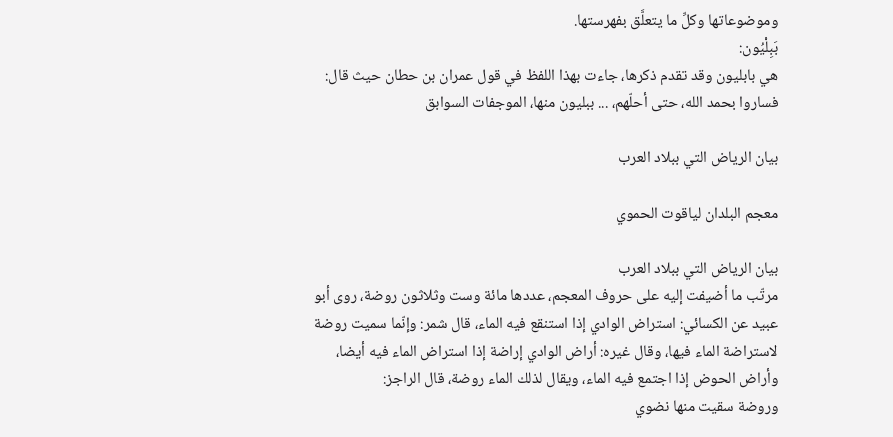وموضوعاتها وكلِّ ما يتعلَّق بفهرستها.
بَبِلْيُون:
هي بابليون وقد تقدم ذكرها، جاءت بهذا اللفظ في قول عمران بن حطان حيث قال:
فساروا بحمد الله، حتى أحلّهم، ... ببليون منها، الموجفات السوابق

بيان الرياض التي ببلاد العرب

معجم البلدان لياقوت الحموي

بيان الرياض التي ببلاد العرب
مرتّب ما أضيفت إليه على حروف المعجم، عددها مائة وست وثلاثون روضة، روى أبو عبيد عن الكسائي: استراض الوادي إذا استنقع فيه الماء، قال شمر: وإنّما سميت روضة لاستراضة الماء فيها، وقال غيره: أراض الوادي إراضة إذا استراض الماء فيه أيضا، وأراض الحوض إذا اجتمع فيه الماء، ويقال لذلك الماء روضة، قال الراجز:
وروضة سقيت منها نضوي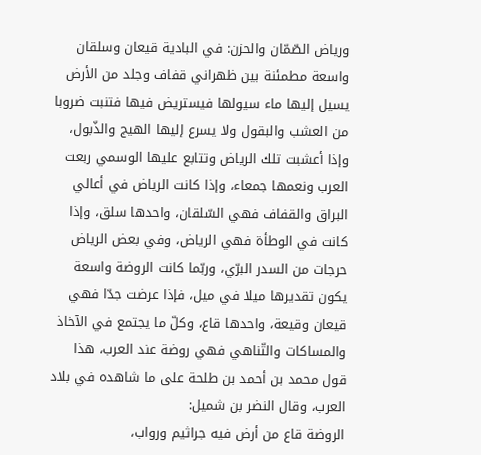ورياض الصّمّان والحزن: في البادية قيعان وسلقان واسعة مطمئنة بين ظهراني قفاف وجلد من الأرض يسيل إليها ماء سيولها فيستريض فيها فتنبت ضروبا من العشب والبقول ولا يسرع إليها الهيج والذّبول، وإذا أعشبت تلك الرياض وتتابع عليها الوسمي ربعت العرب ونعمها جمعاء، وإذا كانت الرياض في أعالي البراق والقفاف فهي السّلقان، واحدها سلق، وإذا كانت في الوطأة فهي الرياض، وفي بعض الرياض حرجات من السدر البرّي، وربّما كانت الروضة واسعة يكون تقديرها ميلا في ميل، فإذا عرضت جدّا فهي قيعان وقيعة، واحدها قاع، وكلّ ما يجتمع في الآخاذ والمساكات والتّناهي فهي روضة عند العرب، هذا قول محمد بن أحمد بن طلحة على ما شاهده في بلاد العرب، وقال النضر بن شميل:
الروضة قاع من أرض فيه جراثيم ورواب،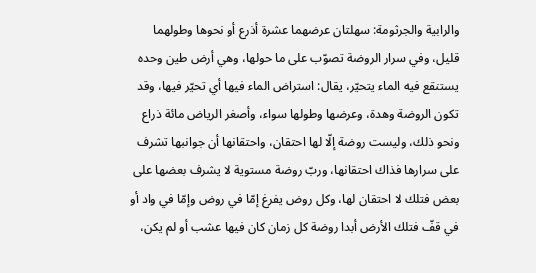والرابية والجرثومة: سهلتان عرضهما عشرة أذرع أو نحوها وطولهما قليل، وفي سرار الروضة تصوّب على ما حولها، وهي أرض طين وحده يستنقع فيه الماء يتحيّر، يقال: استراض الماء فيها أي تحيّر فيها، وقد تكون الروضة وهدة، وعرضها وطولها سواء، وأصغر الرياض مائة ذراع ونحو ذلك، وليست روضة إلّا لها احتقان، واحتقانها أن جوانبها تشرف على سرارها فذاك احتقانها، وربّ روضة مستوية لا يشرف بعضها على بعض فتلك لا احتقان لها، وكل روض يفرغ إمّا في روض وإمّا في واد أو في قفّ فتلك الأرض أبدا روضة كل زمان كان فيها عشب أو لم يكن،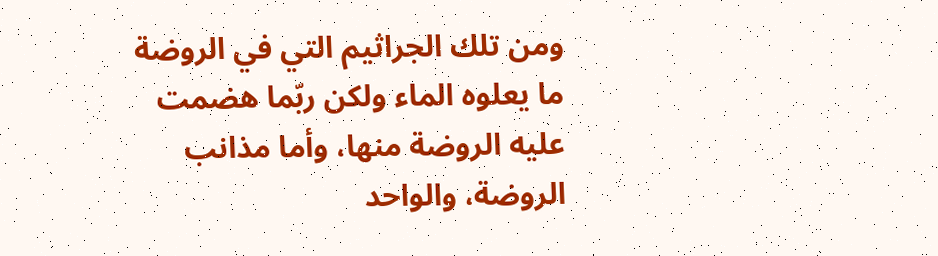ومن تلك الجراثيم التي في الروضة ما يعلوه الماء ولكن ربّما هضمت عليه الروضة منها، وأما مذانب الروضة، والواحد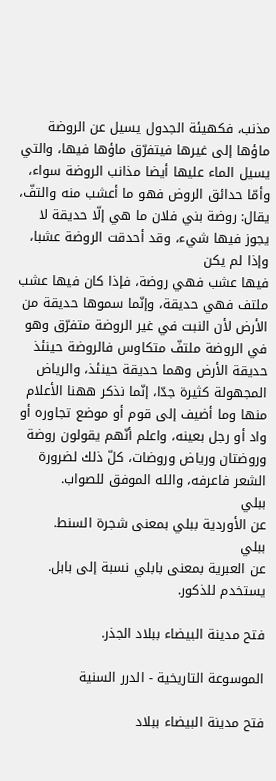مذنب، فكهيئة الجدول يسيل عن الروضة ماؤها إلى غيرها فيتفرّق ماؤها فيها، والتي يسيل الماء عليها أيضا مذانب الروضة سواء، وأمّا حدائق الروض فهو ما أعشب منه والتفّ، يقال: روضة بني فلان ما هي إلّا حديقة لا يجوز فيها شيء، وقد أحدقت الروضة عشبا، وإذا لم يكن
فيها عشب فهي روضة، فإذا كان فيها عشب ملتف فهي حديقة، وإنّما سموها حديقة من الأرض لأن النبت في غير الروضة متفرّق وهو في الروضة ملتفّ متكاوس فالروضة حينئذ حديقة الأرض وهما حديقة حينئذ، والرياض المجهولة كثيرة جدّا، إنّما نذكر ههنا الأعلام منها وما أضيف إلى قوم أو موضع تجاوره أو واد أو رجل بعينه، واعلم أنّهم يقولون روضة وروضتان ورياض وروضات، كلّ ذلك لضرورة الشعر فاعرفه، والله الموفق للصواب.
ببلي
عن الأوردية ببلي بمعنى شجرة السنط.
ببلي
عن العبرية بمعنى بابلي نسبة إلى بابل. يستخدم للذكور.

فتح مدينة البيضاء ببلاد الجذر.

الموسوعة التاريخية - الدرر السنية

فتح مدينة البيضاء ببلاد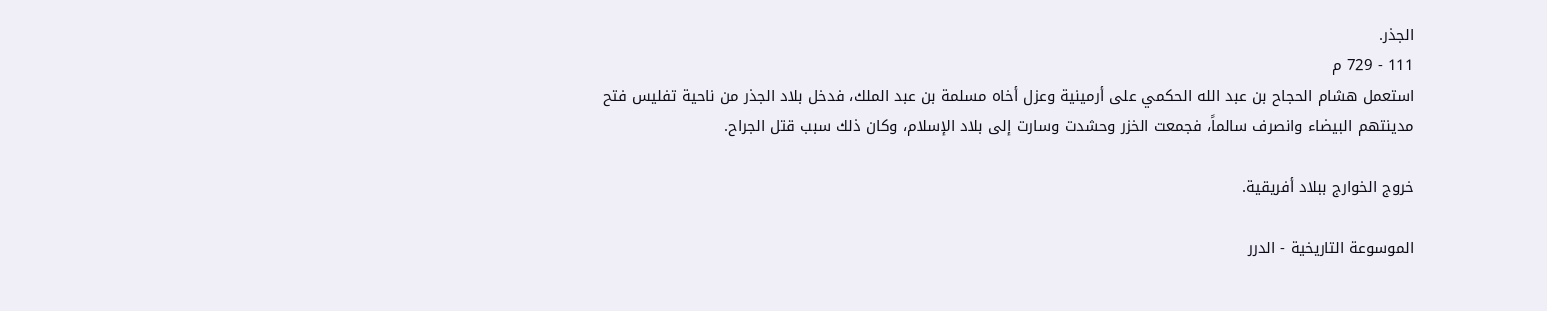الجذر.
111 - 729 م
استعمل هشام الحجاح بن عبد الله الحكمي على أرمينية وعزل أخاه مسلمة بن عبد الملك، فدخل بلاد الجذر من ناحية تفليس فتح مدينتهم البيضاء وانصرف سالماً، فجمعت الخزر وحشدت وسارت إلى بلاد الإسلام، وكان ذلك سبب قتل الجراح.

خروج الخوارج ببلاد أفريقية.

الموسوعة التاريخية - الدرر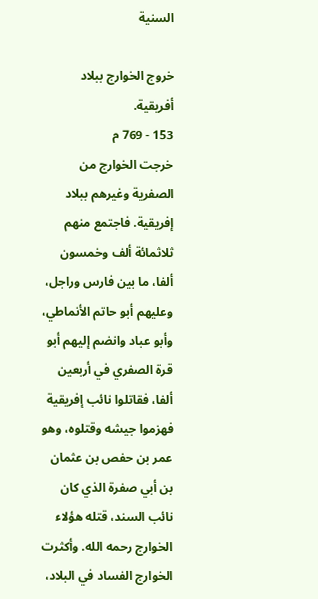السنية

خروج الخوارج ببلاد أفريقية.
153 - 769 م
خرجت الخوارج من الصفرية وغيرهم ببلاد إفريقية. فاجتمع منهم ثلاثمائة ألف وخمسون ألفا، ما بين فارس وراجل، وعليهم أبو حاتم الأنماطي، وأبو عباد وانضم إليهم أبو قرة الصفري في أربعين ألفا، فقاتلوا نائب إفريقية فهزموا جيشه وقتلوه، وهو عمر بن حفص بن عثمان بن أبي صفرة الذي كان نائب السند، قتله هؤلاء الخوارج رحمه الله. وأكثرت الخوارج الفساد في البلاد،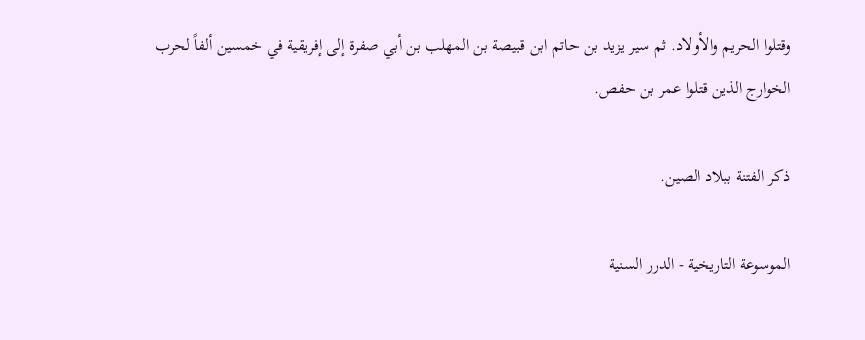وقتلوا الحريم والأولاد. ثم سير يزيد بن حاتم ابن قبيصة بن المهلب بن أبي صفرة إلى إفريقية في خمسين ألفاً لحرب الخوارج الذين قتلوا عمر بن حفص.

ذكر الفتنة ببلاد الصين.

الموسوعة التاريخية - الدرر السنية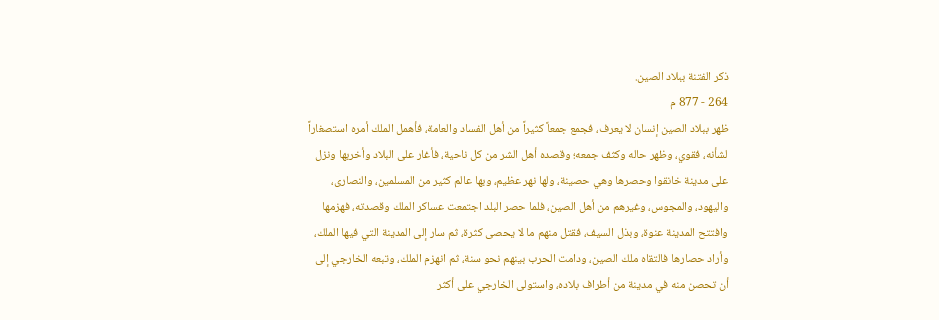ذكر الفتنة ببلاد الصين.
264 - 877 م
ظهر ببلاد الصين إنسان لا يعرف، فجمع جمعاً كثيراً من أهل الفساد والعامة، فأهمل الملك أمره استصغاراً لشأنه، فقوي، وظهر حاله وكثف جمعه؛ وقصده أهل الشر من كل ناحية، فأغار على البلاد وأخربها ونزل على مدينة خانقوا وحصرها وهي حصينة، ولها نهر عظيم، وبها عالم كثير من المسلمين، والنصارى، واليهود، والمجوس، وغيرهم من أهل الصين، فلما حصر البلد اجتمعت عساكر الملك وقصدته، فهزمها وافتتح المدينة عنوة، وبذل السيف، فقتل منهم ما لا يحصى كثرة، ثم سار إلى المدينة التي فيها الملك، وأراد حصارها فالتقاه ملك الصين، ودامت الحرب بينهم نحو سنة، ثم انهزم الملك، وتبعه الخارجي إلى أن تحصن منه في مدينة من أطراف بلاده، واستولى الخارجي على أكثر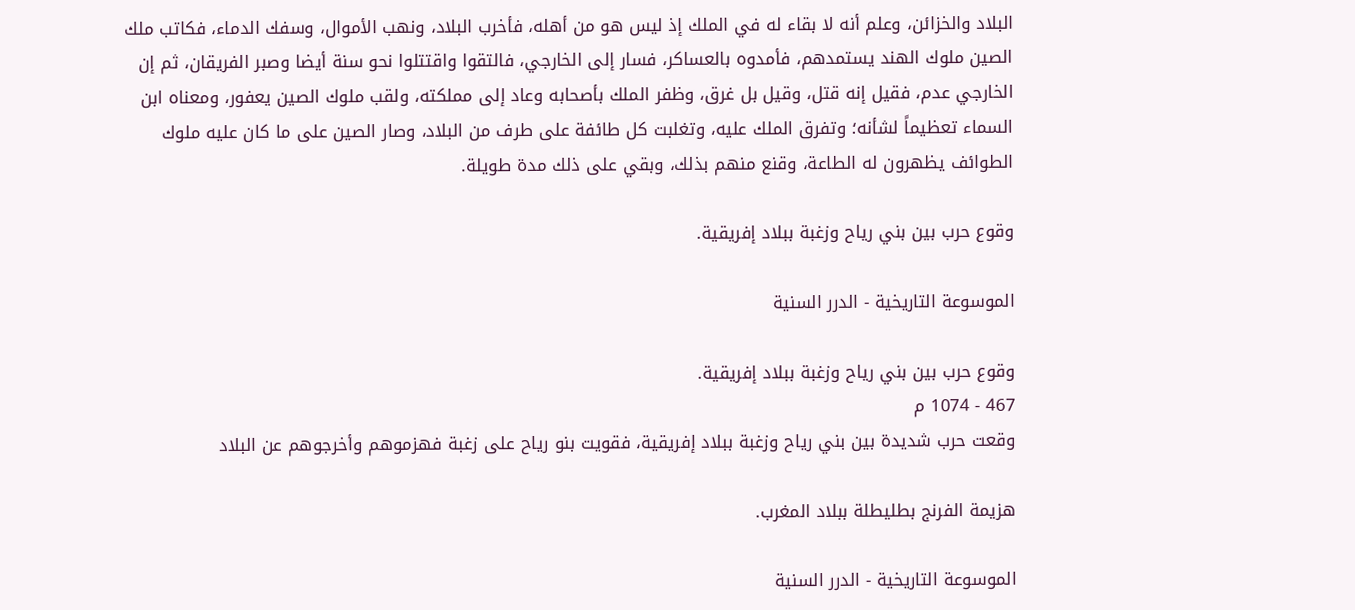البلاد والخزائن، وعلم أنه لا بقاء له في الملك إذ ليس هو من أهله، فأخرب البلاد، ونهب الأموال، وسفك الدماء، فكاتب ملك الصين ملوك الهند يستمدهم، فأمدوه بالعساكر، فسار إلى الخارجي، فالتقوا واقتتلوا نحو سنة أيضا وصبر الفريقان، ثم إن الخارجي عدم، فقيل إنه قتل، وقيل بل غرق، وظفر الملك بأصحابه وعاد إلى مملكته، ولقب ملوك الصين يعفور، ومعناه ابن السماء تعظيماً لشأنه؛ وتفرق الملك عليه، وتغلبت كل طائفة على طرف من البلاد، وصار الصين على ما كان عليه ملوك الطوائف يظهرون له الطاعة، وقنع منهم بذلك، وبقي على ذلك مدة طويلة.

وقوع حرب بين بني رياح وزغبة ببلاد إفريقية.

الموسوعة التاريخية - الدرر السنية

وقوع حرب بين بني رياح وزغبة ببلاد إفريقية.
467 - 1074 م
وقعت حرب شديدة بين بني رياح وزغبة ببلاد إفريقية، فقويت بنو رياح على زغبة فهزموهم وأخرجوهم عن البلاد

هزيمة الفرنج بطليطلة ببلاد المغرب.

الموسوعة التاريخية - الدرر السنية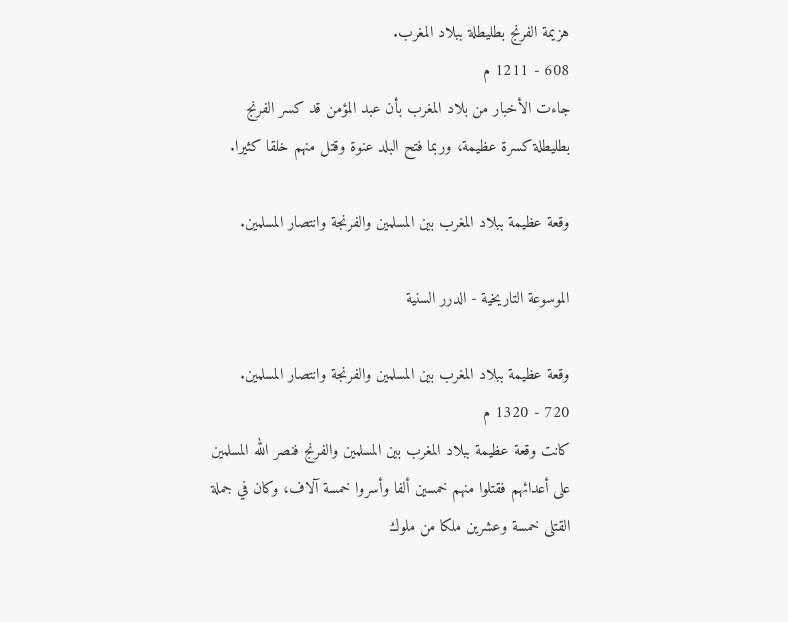هزيمة الفرنج بطليطلة ببلاد المغرب.
608 - 1211 م
جاءت الأخبار من بلاد المغرب بأن عبد المؤمن قد كسر الفرنج بطليطلة كسرة عظيمة، وربما فتح البلد عنوة وقتل منهم خلقا كثيرا.

وقعة عظيمة ببلاد المغرب بين المسلمين والفرنجة وانتصار المسلمين.

الموسوعة التاريخية - الدرر السنية

وقعة عظيمة ببلاد المغرب بين المسلمين والفرنجة وانتصار المسلمين.
720 - 1320 م
كانت وقعة عظيمة ببلاد المغرب بين المسلمين والفرنج فنصر الله المسلمين على أعدائهم فقتلوا منهم خمسين ألفا وأسروا خمسة آلاف، وكان في جملة القتلى خمسة وعشرين ملكا من ملوك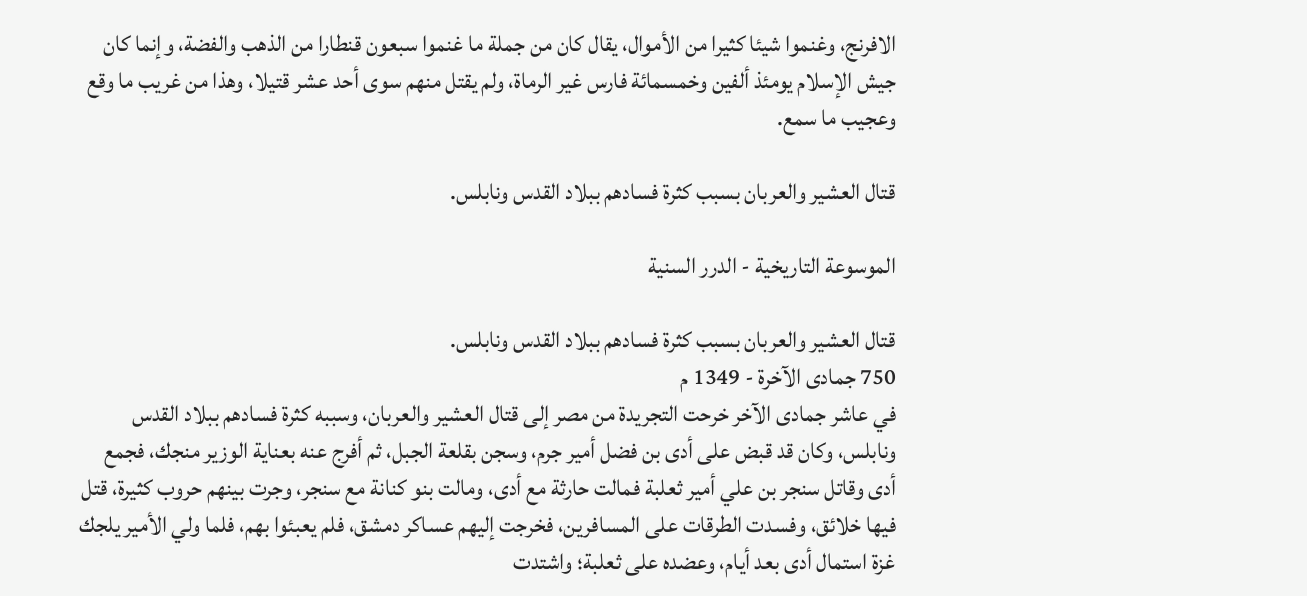الافرنج، وغنموا شيئا كثيرا من الأموال، يقال كان من جملة ما غنموا سبعون قنطارا من الذهب والفضة، وإنما كان جيش الإسلام يومئذ ألفين وخمسمائة فارس غير الرماة، ولم يقتل منهم سوى أحد عشر قتيلا، وهذا من غريب ما وقع وعجيب ما سمع.

قتال العشير والعربان بسبب كثرة فسادهم ببلاد القدس ونابلس.

الموسوعة التاريخية - الدرر السنية

قتال العشير والعربان بسبب كثرة فسادهم ببلاد القدس ونابلس.
750 جمادى الآخرة - 1349 م
في عاشر جمادى الآخر خرحت التجريدة من مصر إلى قتال العشير والعربان، وسببه كثرة فسادهم ببلاد القدس ونابلس، وكان قد قبض على أدى بن فضل أمير جرم، وسجن بقلعة الجبل، ثم أفرج عنه بعناية الوزير منجك، فجمع أدى وقاتل سنجر بن علي أمير ثعلبة فمالت حارثة مع أدى، ومالت بنو كنانة مع سنجر، وجرت بينهم حروب كثيرة، قتل فيها خلائق، وفسدت الطرقات على المسافرين، فخرجت إليهم عساكر دمشق، فلم يعبئوا بهم، فلما ولي الأمير يلجك غزة استمال أدى بعد أيام، وعضده على ثعلبة؛ واشتدت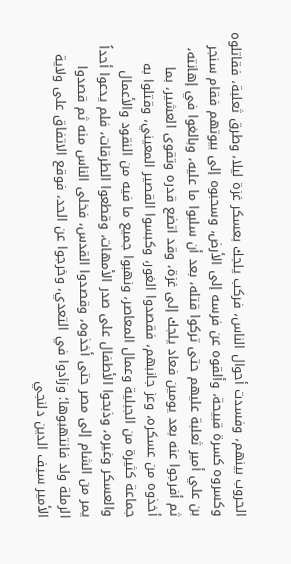الحروب بينهم، وفسدت أحوال الناس، فركب يلجك بعسكر غزة ليلا، وطرق ثعلبة، فقاتلوه وكسروه كسرة قبيحة، وألقوه عن فرسه إلى الأرض، وسحبوه إلى بيوتهم فقام سنجر بن علي أمير ثعلبة عليهم حتى تركوا قتله، بعد أن سلبوا ما عليه، وبالغوا في إهانته، ثم أفرجوا عنه بعد يومين فعاد يلجك إلى غزة، وقد اتضع قدره وتقوى العشير، بما أخذوه من عسكره، وعز جانبهم، فقصدوا الغور، وكبسوا القصير المعيني، وقتلوا به جماعة كثيرة من الجبلية وعمال المعاصر، ونهبوا جميع ما فيه من النقود والأعمال والعسكر وغيره، وذبحوا الأطفال على صدر الأمهات، وقطعوا الطرقات، فلم يدعوا أحداً يمر من الشام إلى مصر حتى أخذوه، وقصدوا القدس، فخلى الناس منه ثم قصدوا الرملة ولد فانتهبوها؛ وزادوا في التعدي، وخرجوا عن الحد، فوقع الاتفاق على ولاية الأمير سيف الدين دلنجي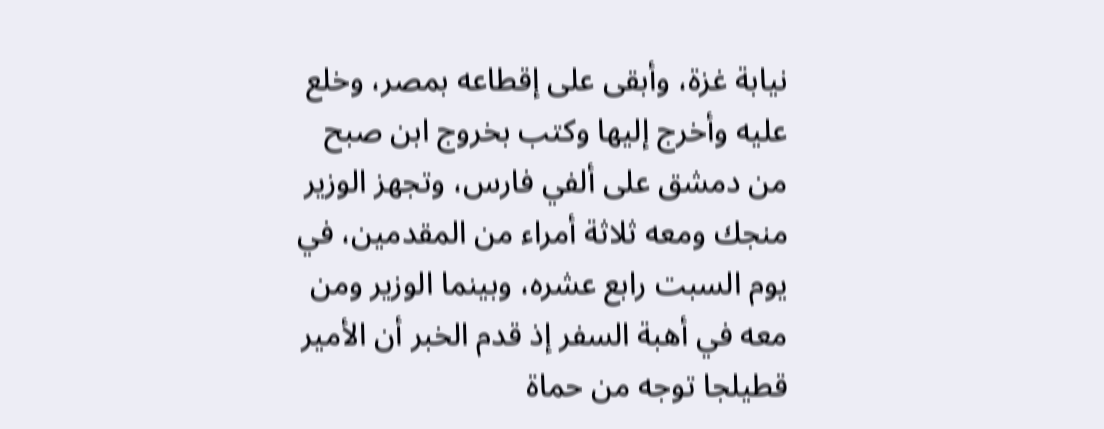نيابة غزة، وأبقى على إقطاعه بمصر، وخلع عليه وأخرج إليها وكتب بخروج ابن صبح من دمشق على ألفي فارس، وتجهز الوزير منجك ومعه ثلاثة أمراء من المقدمين، في يوم السبت رابع عشره، وبينما الوزير ومن معه في أهبة السفر إذ قدم الخبر أن الأمير قطيلجا توجه من حماة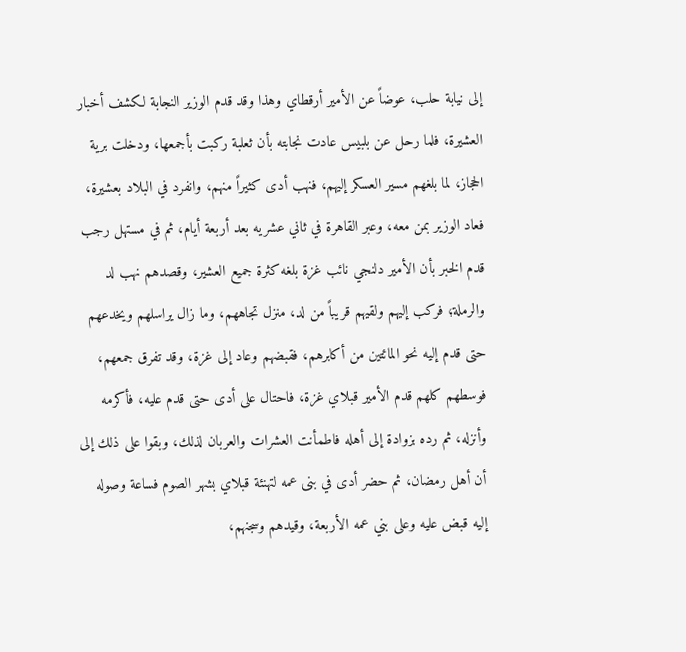إلى نيابة حلب، عوضاً عن الأمير أرقطاي وهذا وقد قدم الوزير النجابة لكشف أخبار العشيرة، فلما رحل عن بلبيس عادت نجابته بأن ثعلبة ركبت بأجمعها، ودخلت برية الحجاز، لما بلغهم مسير العسكر إليهم، فنهب أدى كثيراً منهم، وانفرد في البلاد بعشيرة، فعاد الوزير بمن معه، وعبر القاهرة في ثاني عشريه بعد أربعة أيام، ثم في مستهل رجب قدم الخبر بأن الأمير دلنجي نائب غزة بلغه كثرة جميع العشير، وقصدهم نهب لد والرملة؛ فركب إليهم ولقيهم قريباً من لد، منزل تجاههم، وما زال يراسلهم ويخدعهم حتى قدم إليه نحو المائتين من أكابرهم، فقبضهم وعاد إلى غزة، وقد تفرق جمعهم، فوسطهم كلهم قدم الأمير قبلاي غزة، فاحتال على أدى حتى قدم عليه، فأكرمه وأنزله، ثم رده بزوادة إلى أهله فاطمأنت العشرات والعربان لذلك، وبقوا على ذلك إلى أن أهل رمضان، ثم حضر أدى في بنى عمه لتهنئة قبلاي بشهر الصوم فساعة وصوله إليه قبض عليه وعلى بني عمه الأربعة، وقيدهم وسجنهم،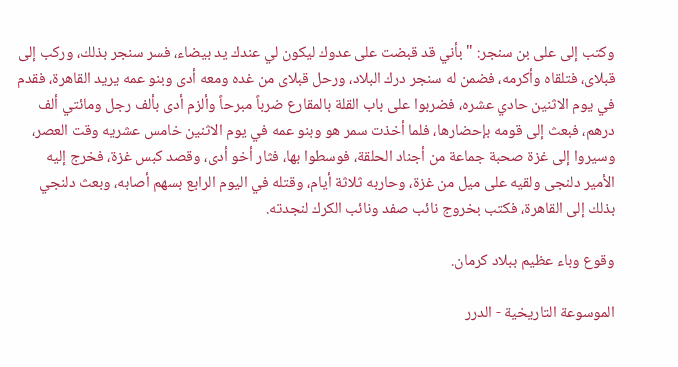وكتب إلى على بن سنجر: " بأني قد قبضت على عدوك ليكون لي عندك يد بيضاء، فسر سنجر بذلك، وركب إلى قبلاى، فتلقاه وأكرمه، فضمن له سنجر درك البلاد، ورحل قبلاى من غده ومعه أدى وبنو عمه يريد القاهرة، فقدم في يوم الاثنين حادي عشره، فضربوا على باب القلة بالمقارع ضرباً مبرحاً وألزم أدى بألف رجل ومائتي ألف درهم، فبعث إلى قومه بإحضارها، فلما أخذت سمر هو وبنو عمه في يوم الاثنين خامس عشريه وقت العصر، وسيروا إلى غزة صحبة جماعة من أجناد الحلقة، فوسطوا بها، فثار أخو أدى، وقصد كبس غزة، فخرج إليه الأمير دلنجى ولقيه على ميل من غزة، وحاربه ثلاثة أيام، وقتله في اليوم الرابع بسهم أصابه، وبعث دلنجي بذلك إلى القاهرة، فكتب بخروج نائب صفد ونائب الكرك لنجدته.

وقوع وباء عظيم ببلاد كرمان.

الموسوعة التاريخية - الدرر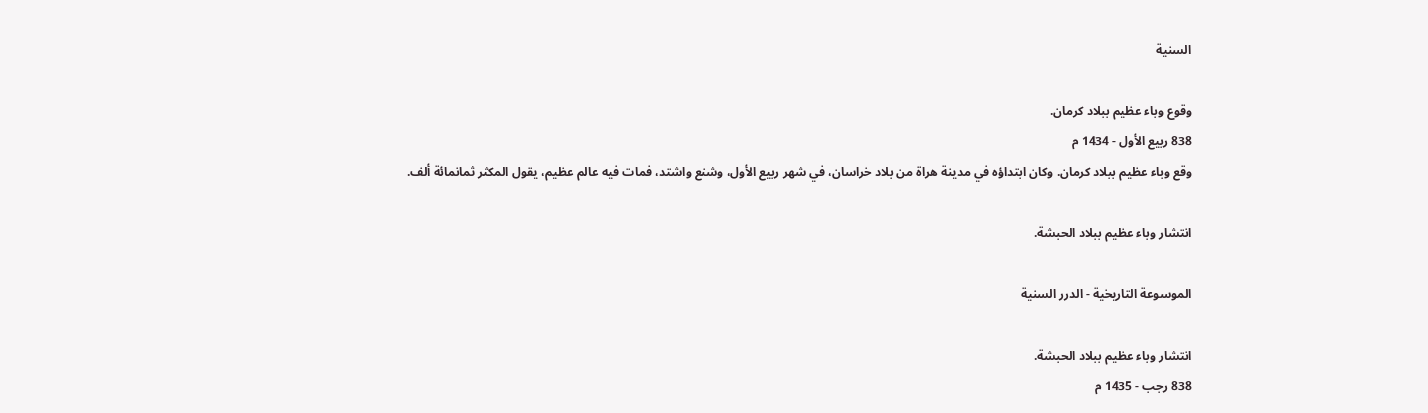السنية

وقوع وباء عظيم ببلاد كرمان.
838 ربيع الأول - 1434 م
وقع وباء عظيم ببلاد كرمان. وكان ابتداؤه في مدينة هراة من بلاد خراسان، في شهر ربيع الأول، وشنع واشتد، فمات فيه عالم عظيم، يقول المكثر ثمانمائة ألف.

انتشار وباء عظيم ببلاد الحبشة.

الموسوعة التاريخية - الدرر السنية

انتشار وباء عظيم ببلاد الحبشة.
838 رجب - 1435 م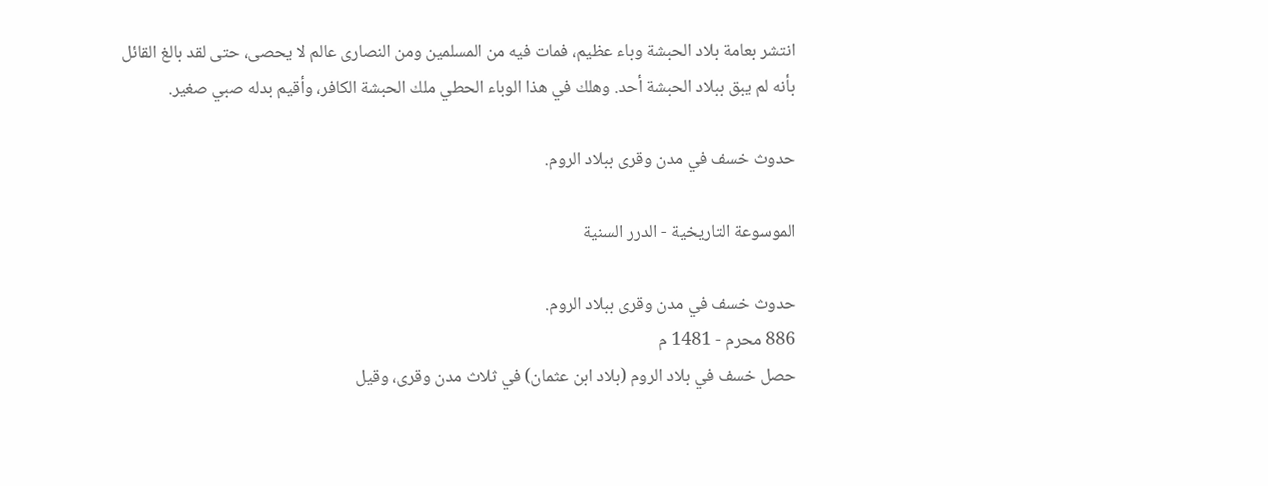انتشر بعامة بلاد الحبشة وباء عظيم، فمات فيه من المسلمين ومن النصارى عالم لا يحصى، حتى لقد بالغ القائل بأنه لم يبق ببلاد الحبشة أحد. وهلك في هذا الوباء الحطي ملك الحبشة الكافر، وأقيم بدله صبي صغير.

حدوث خسف في مدن وقرى ببلاد الروم.

الموسوعة التاريخية - الدرر السنية

حدوث خسف في مدن وقرى ببلاد الروم.
886 محرم - 1481 م
حصل خسف في بلاد الروم (بلاد ابن عثمان) في ثلاث مدن وقرى، وقيل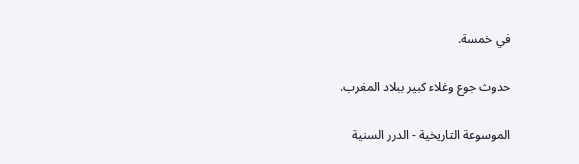في خمسة.

حدوث جوع وغلاء كبير ببلاد المغرب.

الموسوعة التاريخية - الدرر السنية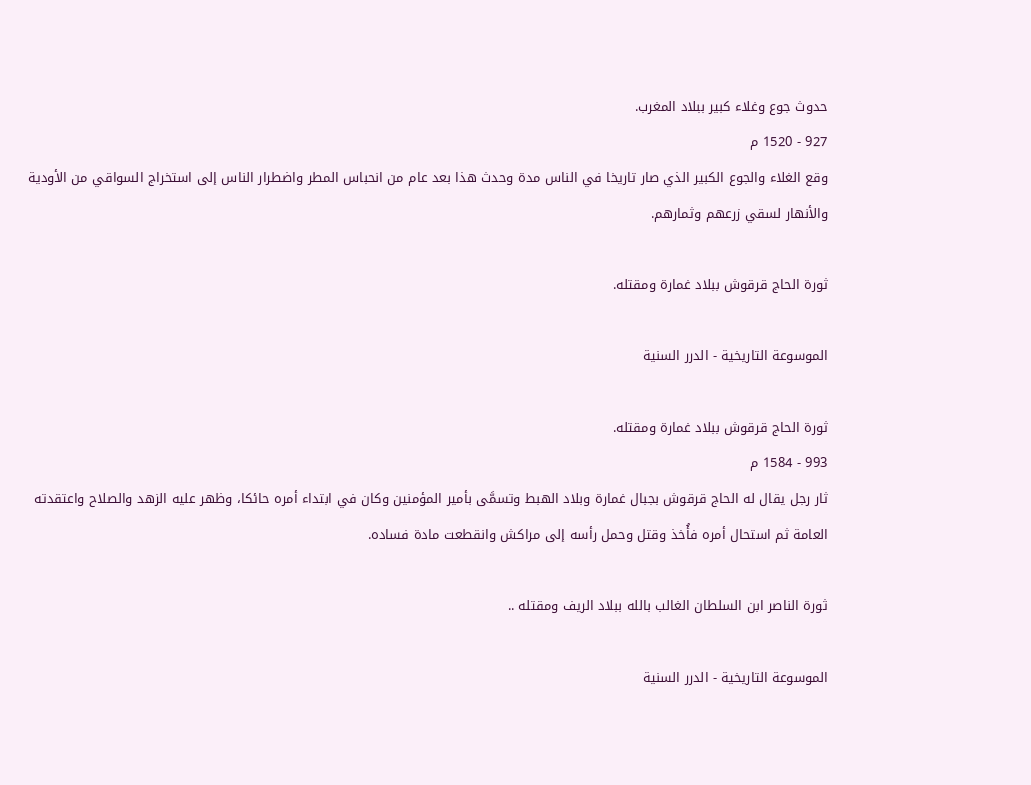حدوث جوع وغلاء كبير ببلاد المغرب.
927 - 1520 م
وقع الغلاء والجوع الكبير الذي صار تاريخا في الناس مدة وحدث هذا بعد عام من انحباس المطر واضطرار الناس إلى استخراج السواقي من الأودية والأنهار لسقي زرعهم وثمارهم.

ثورة الحاج قرقوش ببلاد غمارة ومقتله.

الموسوعة التاريخية - الدرر السنية

ثورة الحاج قرقوش ببلاد غمارة ومقتله.
993 - 1584 م
ثار رجل يقال له الحاج قرقوش بجبال غمارة وبلاد الهبط وتسمَّى بأمير المؤمنين وكان في ابتداء أمره حائكا، وظهر عليه الزهد والصلاح واعتقدته العامة ثم استحال أمره فأُخذ وقتل وحمل رأسه إلى مراكش وانقطعت مادة فساده.

ثورة الناصر ابن السلطان الغالب بالله ببلاد الريف ومقتله ..

الموسوعة التاريخية - الدرر السنية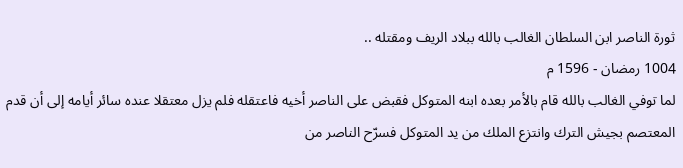ثورة الناصر ابن السلطان الغالب بالله ببلاد الريف ومقتله ..
1004 رمضان - 1596 م
لما توفي الغالب بالله قام بالأمر بعده ابنه المتوكل فقبض على الناصر أخيه فاعتقله فلم يزل معتقلا عنده سائر أيامه إلى أن قدم المعتصم بجيش الترك وانتزع الملك من يد المتوكل فسرّح الناصر من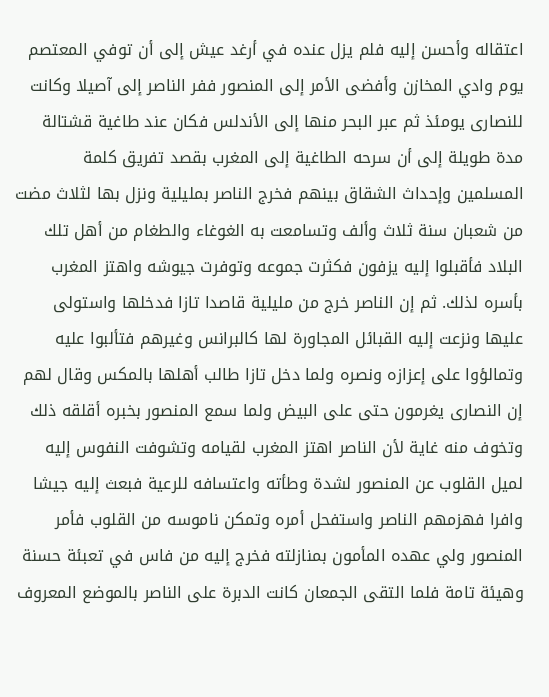اعتقاله وأحسن إليه فلم يزل عنده في أرغد عيش إلى أن توفي المعتصم يوم وادي المخازن وأفضى الأمر إلى المنصور ففر الناصر إلى آصيلا وكانت للنصارى يومئذ ثم عبر البحر منها إلى الأندلس فكان عند طاغية قشتالة مدة طويلة إلى أن سرحه الطاغية إلى المغرب بقصد تفريق كلمة المسلمين وإحداث الشقاق بينهم فخرج الناصر بمليلية ونزل بها لثلاث مضت من شعبان سنة ثلاث وألف وتسامعت به الغوغاء والطغام من أهل تلك البلاد فأقبلوا إليه يزفون فكثرت جموعه وتوفرت جيوشه واهتز المغرب بأسره لذلك. ثم إن الناصر خرج من مليلية قاصدا تازا فدخلها واستولى عليها ونزعت إليه القبائل المجاورة لها كالبرانس وغيرهم فتألبوا عليه وتمالؤوا على إعزازه ونصره ولما دخل تازا طالب أهلها بالمكس وقال لهم إن النصارى يغرمون حتى على البيض ولما سمع المنصور بخبره أقلقه ذلك وتخوف منه غاية لأن الناصر اهتز المغرب لقيامه وتشوفت النفوس إليه لميل القلوب عن المنصور لشدة وطأته واعتسافه للرعية فبعث إليه جيشا وافرا فهزمهم الناصر واستفحل أمره وتمكن ناموسه من القلوب فأمر المنصور ولي عهده المأمون بمنازلته فخرج إليه من فاس في تعبئة حسنة وهيئة تامة فلما التقى الجمعان كانت الدبرة على الناصر بالموضع المعروف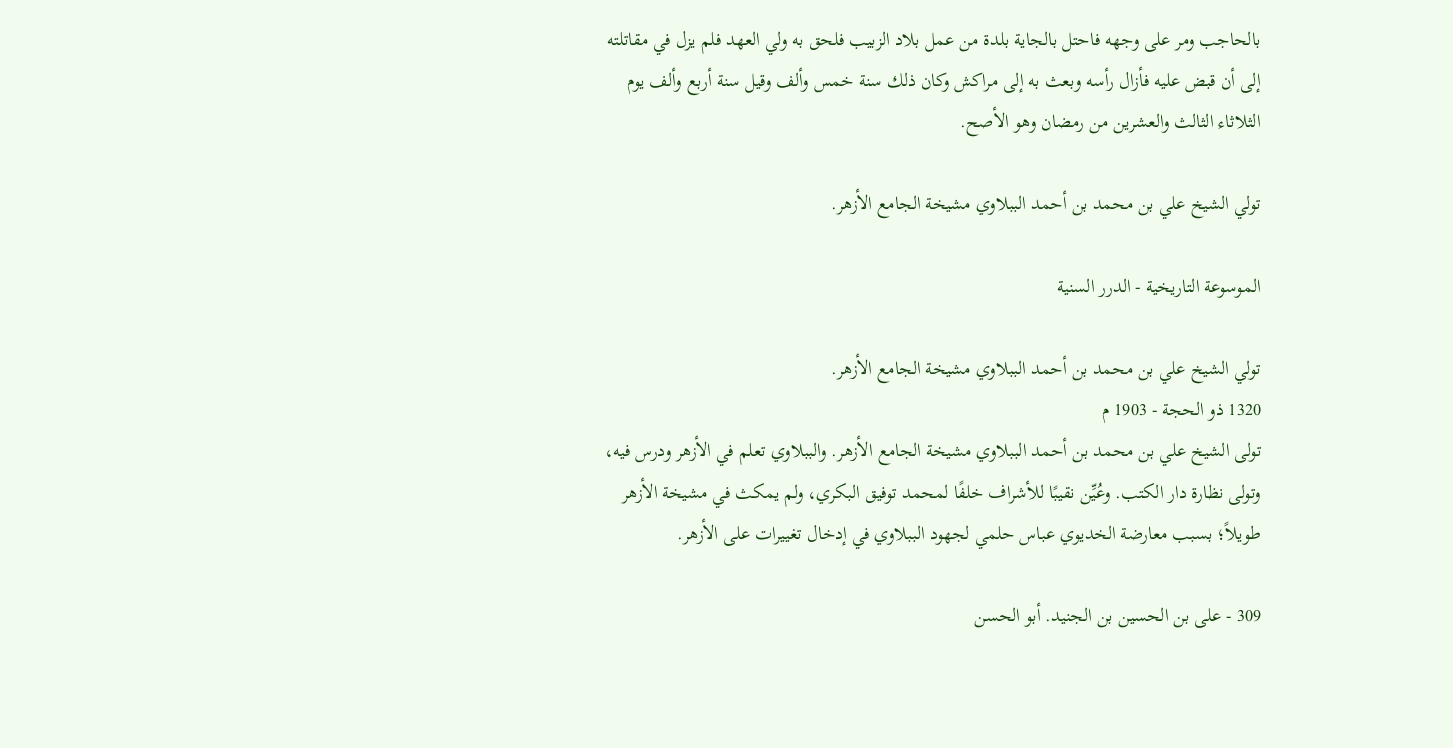بالحاجب ومر على وجهه فاحتل بالجاية بلدة من عمل بلاد الزبيب فلحق به ولي العهد فلم يزل في مقاتلته إلى أن قبض عليه فأزال رأسه وبعث به إلى مراكش وكان ذلك سنة خمس وألف وقيل سنة أربع وألف يوم الثلاثاء الثالث والعشرين من رمضان وهو الأصح.

تولي الشيخ علي بن محمد بن أحمد الببلاوي مشيخة الجامع الأزهر.

الموسوعة التاريخية - الدرر السنية

تولي الشيخ علي بن محمد بن أحمد الببلاوي مشيخة الجامع الأزهر.
1320 ذو الحجة - 1903 م
تولى الشيخ علي بن محمد بن أحمد الببلاوي مشيخة الجامع الأزهر. والببلاوي تعلم في الأزهر ودرس فيه، وتولى نظارة دار الكتب. وعُيِّن نقيبًا للأشراف خلفًا لمحمد توفيق البكري، ولم يمكث في مشيخة الأزهر طويلاً؛ بسبب معارضة الخديوي عباس حلمي لجهود الببلاوي في إدخال تغييرات على الأزهر.

309 - على بن الحسين بن الجنيد. أبو الحسن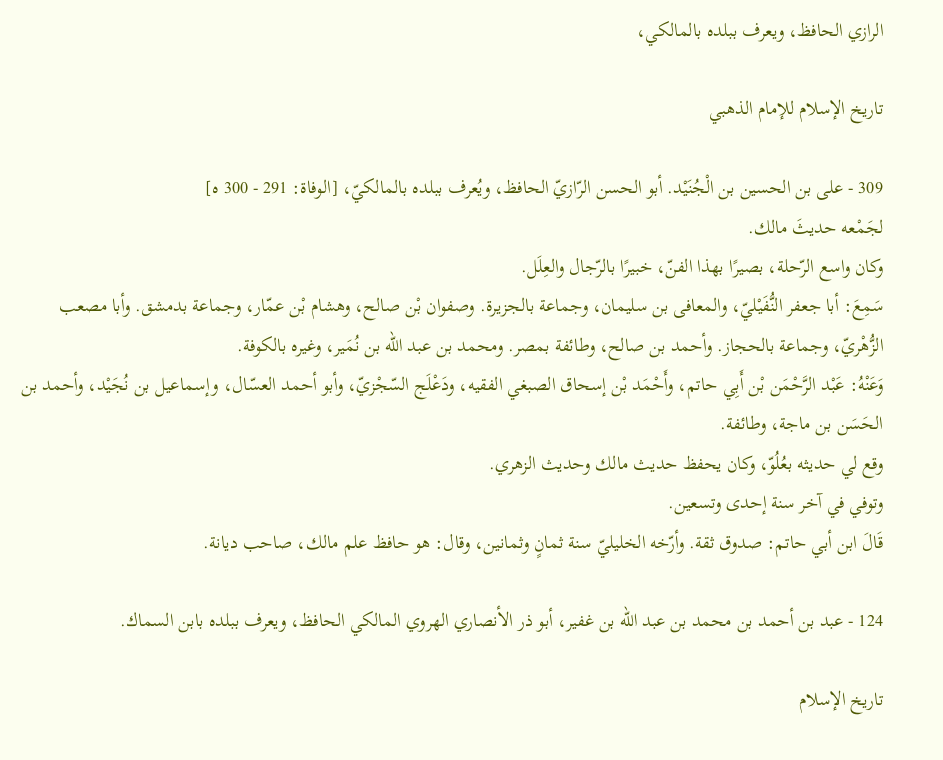الرازي الحافظ، ويعرف ببلده بالمالكي،

تاريخ الإسلام للإمام الذهبي

309 - على بن الحسين بن الْجُنَيْد. أبو الحسن الرّازيّ الحافظ، ويُعرف ببلده بالمالكيّ، [الوفاة: 291 - 300 ه]
لجَمْعه حديثَ مالك.
وكان واسع الرّحلة، بصيرًا بهذا الفنّ، خبيرًا بالرّجال والعِلَل.
سَمِعَ: أبا جعفر النُّفَيْليّ، والمعافى بن سليمان، وجماعة بالجزيرة. وصفوان بْن صالح، وهشام بْن عمّار، وجماعة بدمشق. وأبا مصعب الزُّهْريّ، وجماعة بالحجاز. وأحمد بن صالح، وطائفة بمصر. ومحمد بن عبد الله بن نُمَير، وغيره بالكوفة.
وَعَنْهُ: عَبْد الرَّحْمَن بْن أَبِي حاتم، وأَحْمَد بْن إسحاق الصبغي الفقيه، ودَعْلَج السّجْزيّ، وأبو أحمد العسّال، وإسماعيل بن نُجَيْد، وأحمد بن الحَسَن بن ماجة، وطائفة.
وقع لي حديثه بعُلُوّ، وكان يحفظ حديث مالك وحديث الزهري.
وتوفي في آخر سنة إحدى وتسعين.
قَالَ ابن أبي حاتم: صدوق ثقة. وأرّخه الخليليّ سنة ثمانٍ وثمانين، وقال: هو حافظ علم مالك، صاحب ديانة.

124 - عبد بن أحمد بن محمد بن عبد الله بن غفير، أبو ذر الأنصاري الهروي المالكي الحافظ، ويعرف ببلده بابن السماك.

تاريخ الإسلام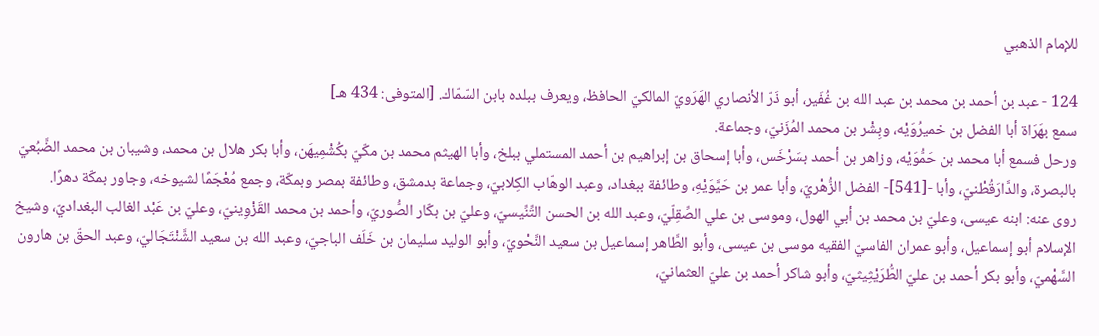للإمام الذهبي

124 - عبد بن أحمد بن محمد بن عبد الله بن غُفَير، أبو ذَرّ الأنصاري الهَرَويّ المالكيّ الحافظ، ويعرف ببلده بابن السّمّاك. [المتوفى: 434 هـ]
سمع بهَرَاة أبا الفضل بن خميرُوَيْه، وبِشْر بن محمد المُزَنيّ، وجماعة.
ورحل فسمع أبا محمد بن حَمُّوَيْه، وزاهر بن أحمد بسَرْخَس، وأبا إسحاق بن إبراهيم بن أحمد المستملي ببلخ، وأبا الهيثم محمد بن مكّيّ بكُشْمِيهَن، وأبا بكر هلال بن محمد، وشيبان بن محمد الضَّبُعيّ بالبصرة، والدَّارَقُطْنيّ، وأبا -[541]- الفضل الزُّهْريّ، وأبا عمر بن حَيَّوَيْهِ، وطائفة ببغداد، وعبد الوهّاب الكِلابيّ، وجماعة بدمشق، وطائفة بمصر وبمكّة، وجمع مُعْجَمًا لشيوخه، وجاور بمكّة دهرًا.
روى عنه: ابنه عيسى، وعليّ بن محمد بن أبي الهول، وموسى بن علي الصِّقِلّيّ، وعبد الله بن الحسن التِّنِّيسيّ، وعليّ بن بكّار الصُّوريّ، وأحمد بن محمد القَزْوِينيّ، وعليّ بن عَبْد الغالب البغداديّ، وشيخ الإسلام أبو إسماعيل، وأبو عمران الفاسيّ الفقيه موسى بن عيسى، وأبو الطَّاهر إسماعيل بن سعيد النَّحْويّ، وأبو الوليد سليمان بن خَلَف الباجيّ، وعبد الله بن سعيد الشَّنْتَجَاليّ، وعبد الحقّ بن هارون السَّهْميّ، وأبو بكر أحمد بن عليّ الطُّرَيْثِيثيّ، وأبو شاكر أحمد بن عليّ العثمانيّ،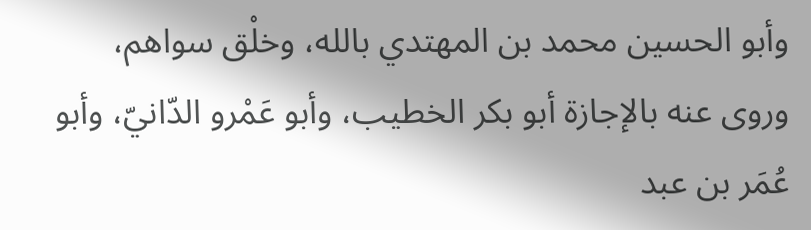وأبو الحسين محمد بن المهتدي بالله، وخلْق سواهم، وروى عنه بالإجازة أبو بكر الخطيب، وأبو عَمْرو الدّانيّ، وأبو عُمَر بن عبد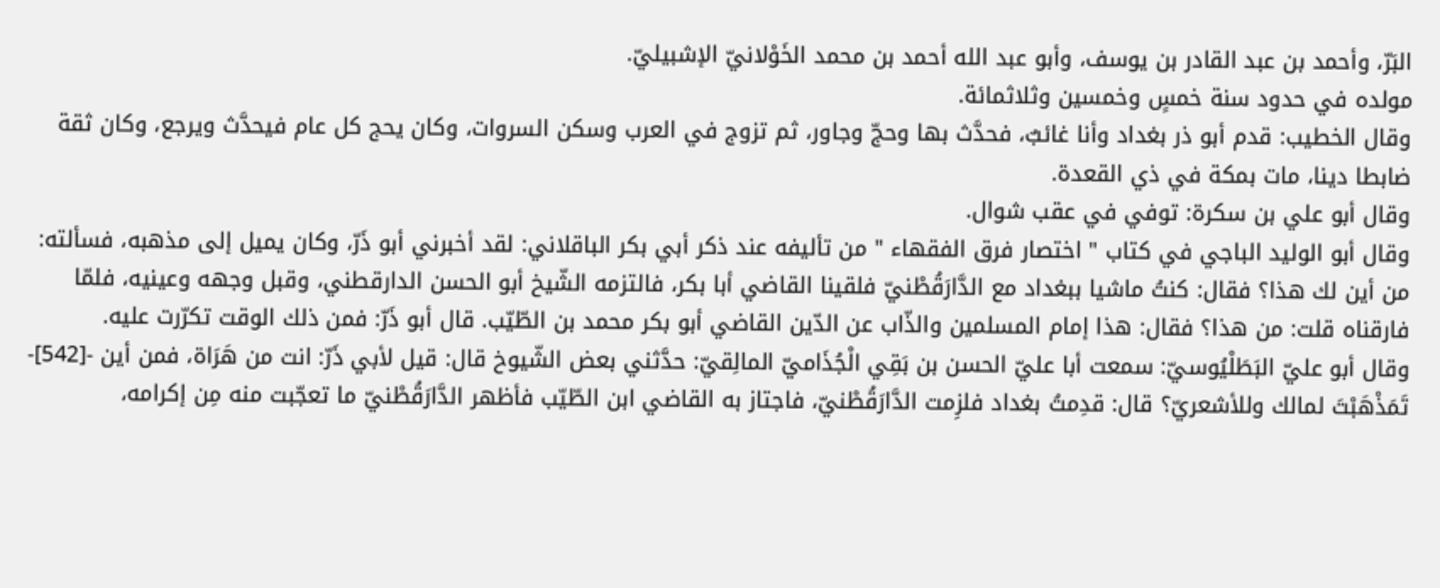البَرّ، وأحمد بن عبد القادر بن يوسف، وأبو عبد الله أحمد بن محمد الخَوْلانيّ الإشبيليّ.
مولده في حدود سنة خمسٍ وخمسين وثلاثمائة.
وقال الخطيب: قدم أبو ذر بغداد وأنا غائبٌ، فحدَّث بها وحجّ وجاور، ثم تزوج في العرب وسكن السروات، وكان يحج كل عام فيحدَّث ويرجع، وكان ثقة ضابطا دينا، مات بمكة في ذي القعدة.
وقال أبو علي بن سكرة: توفي في عقب شوال.
وقال أبو الوليد الباجي في كتاب " اختصار فرق الفقهاء " من تأليفه عند ذكر أبي بكر الباقلاني: لقد أخبرني أبو ذَرّ، وكان يميل إلى مذهبه، فسألته: من أين لك هذا؟ فقال: كنتُ ماشيا ببغداد مع الدَّارَقُطْنيّ فلقينا القاضي أبا بكر، فالتزمه الشّيخ أبو الحسن الدارقطني، وقبل وجهه وعينيه، فلمّا فارقناه قلت: من هذا؟ فقال: هذا إمام المسلمين والذّاب عن الدّين القاضي أبو بكر محمد بن الطّيّب. قال أبو ذَرّ: فمن ذلك الوقت تكرّرت عليه.
وقال أبو عليّ البَطَلْيُوسيّ: سمعت أبا عليّ الحسن بن بَقِي الْجُذَاميّ المالِقيّ: حدَّثني بعض الشّيوخ قال: قيل لأبي ذَرّ: انت من هَرَاة، فمن أين -[542]- تَمَذْهَبْتَ لمالك وللأشعريّ؟ قال: قدِمتُ بغداد فلزِمت الدَّارَقُطْنيّ، فاجتاز به القاضي ابن الطّيّب فأظهر الدَّارَقُطْنيّ ما تعجّبت منه مِن إكرامه،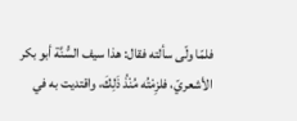فلمّا ولّى سألته فقال: هذا سيف السُّنَّة أبو بكر الأشعريّ، فلزِمْتُه مُنْذُ ذَلِكَ، واقتديت به في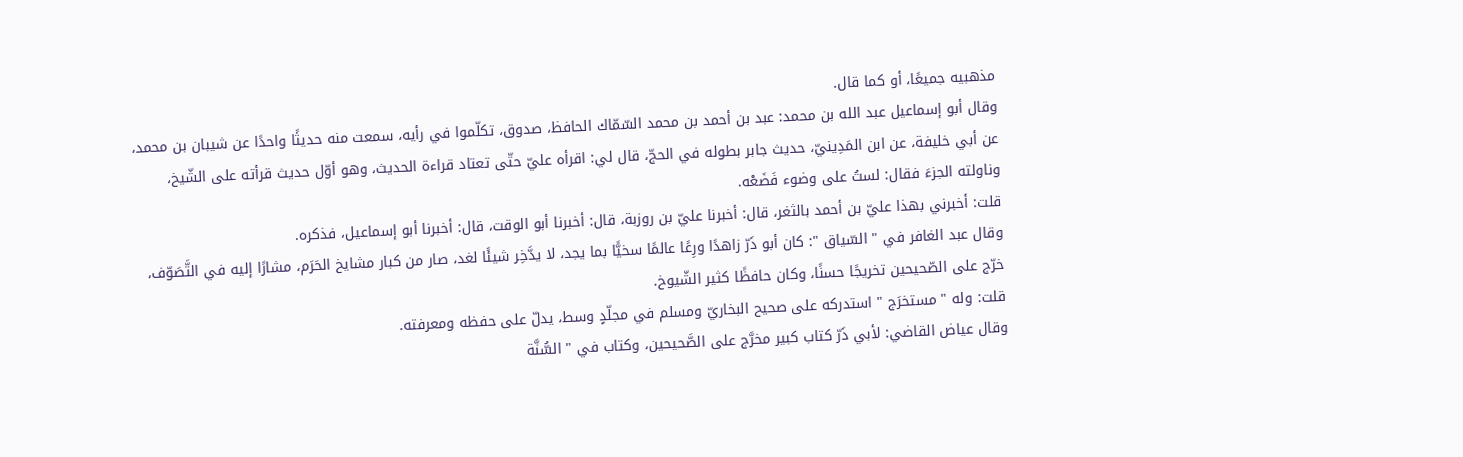مذهبيه جميعًا، أو كما قال.
وقال أبو إسماعيل عبد الله بن محمد: عبد بن أحمد بن محمد السّمّاك الحافظ، صدوق، تكلّموا في رأيه، سمعت منه حديثًا واحدًا عن شيبان بن محمد، عن أبي خليفة، عن ابن المَدِينيّ، حديث جابر بطوله في الحجّ، قال لي: اقرأه عليّ حتّى تعتاد قراءة الحديث، وهو أوّل حديث قرأته على الشّيخ، وناولته الجزءَ فقال: لستُ على وضوء فَضَعْه.
قلت: أخبرني بهذا عليّ بن أحمد بالثغر، قال: أخبرنا عليّ بن روزبة، قال: أخبرنا أبو الوقت، قال: أخبرنا أبو إسماعيل، فذكره.
وقال عبد الغافر في " السّياق ": كان أبو ذَرّ زاهدًا ورِعًا عالمًا سخيًّا بما يجد، لا يدَّخِر شيئًا لغد، صار من كبار مشايخ الحَرَم، مشارًا إليه في التَّصَوّف، خرّج على الصّحيحين تخريجًا حسنًا، وكان حافظًا كثير الشّيوخ.
قلت: وله " مستخرَج " استدركه على صحيح البخاريّ ومسلم في مجلّدٍ وسط، يدلّ على حفظه ومعرفته.
وقال عياض القاضي: لأبي ذَرّ كتاب كبير مخرَّج على الصَّحيحين، وكتاب في " السُّنَّة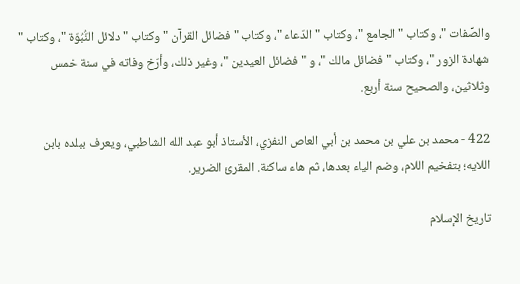والصِّفات "، وكتاب " الجامع "، وكتاب " الدّعاء "، وكتاب " فضائل القرآن " وكتاب " دلائل النُّبُوّة "، وكتاب " شهادة الزور "، وكتاب " فضائل مالك "، و " فضائل العيدين "، وغير ذلك، وأرّخ وفاته في سنة خمس وثلاثين، والصحيح سنة أربع.

422 - محمد بن علي بن محمد بن أبي العاص النفزي، الأستاذ أبو عبد الله الشاطبي، ويعرف ببلده بابن اللايه؛ بتفخيم اللام، وضم الياء بعدها، ثم هاء ساكنة. المقرئ الضرير.

تاريخ الإسلام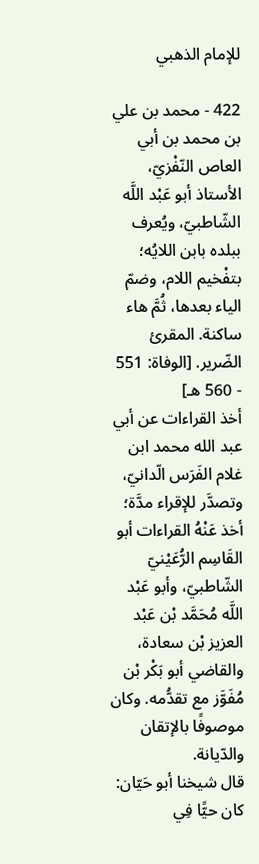للإمام الذهبي

422 - محمد بن علي بن محمد بن أبي العاص النّفْزيّ، الأستاذ أبو عَبْد اللَّه الشّاطبيّ، ويُعرف ببلده بابن اللايُه؛ بتفْخيم اللام، وضمّ الياء بعدها، ثُمَّ هاء ساكنة. المقرئ الضّرير. [الوفاة: 551 - 560 هـ]
أخذ القراءات عن أبي عبد الله محمد ابن غلام الفَرَس الّدانيّ، وتصدَّر للإقراء مدَّة؛ أخذ عَنْهُ القراءات أبو القَاسِم الرُّعَيْنيّ الشّاطبيّ، وأبو عَبْد اللَّه مُحَمَّد بْن عَبْد العزيز بْن سعادة، والقاضي أبو بَكْر بْن مُفَوَّز مع تقدُّمه. وكان موصوفًا بالإتقان والدّيانة.
قال شيخنا أبو حَيّان: كان حيًّا فِي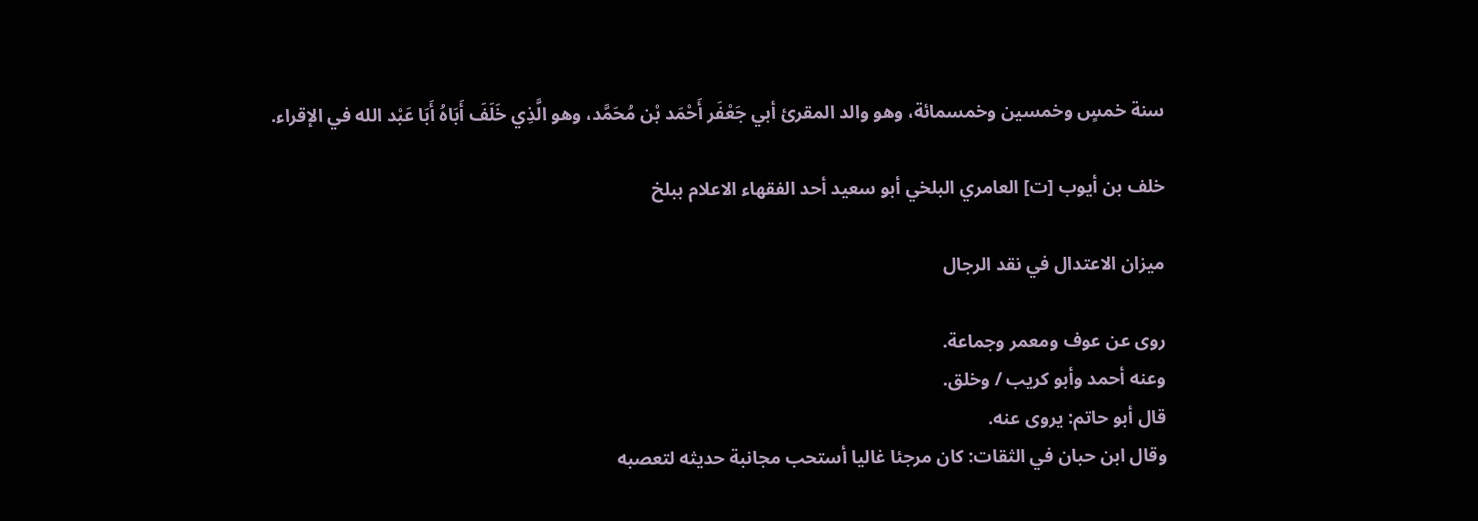سنة خمسٍ وخمسين وخمسمائة، وهو والد المقرئ أبي جَعْفَر أَحْمَد بْن مُحَمَّد، وهو الَّذِي خَلَفَ أَبَاهُ أَبَا عَبْد الله في الإقراء.

خلف بن أيوب [ت] العامري البلخي أبو سعيد أحد الفقهاء الاعلام ببلخ

ميزان الاعتدال في نقد الرجال

روى عن عوف ومعمر وجماعة.
وعنه أحمد وأبو كريب / وخلق.
قال أبو حاتم: يروى عنه.
وقال ابن حبان في الثقات: كان مرجئا غاليا أستحب مجانبة حديثه لتعصبه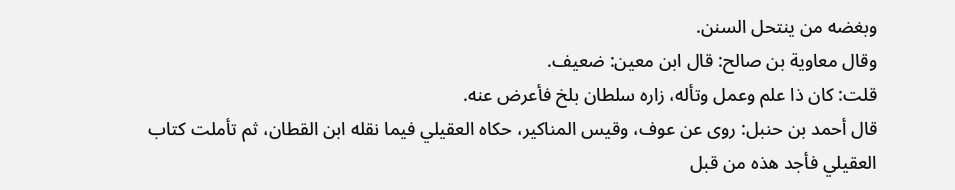وبغضه من ينتحل السنن.
وقال معاوية بن صالح: قال ابن معين: ضعيف.
قلت: كان ذا علم وعمل وتأله، زاره سلطان بلخ فأعرض عنه.
قال أحمد بن حنبل: روى عن عوف، وقيس المناكير، حكاه العقيلي فيما نقله ابن القطان، ثم تأملت كتاب العقيلي فأجد هذه من قبل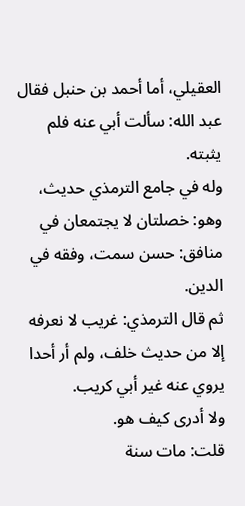العقيلي، أما أحمد بن حنبل فقال عبد الله: سألت أبي عنه فلم يثبته.
وله في جامع الترمذي حديث، وهو: خصلتان لا يجتمعان في منافق: حسن سمت، وفقه في الدين.
ثم قال الترمذي: غريب لا نعرفه إلا من حديث خلف، ولم أر أحدا يروي عنه غير أبي كريب.
ولا أدرى كيف هو.
قلت: مات سنة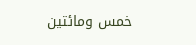خمس ومائتين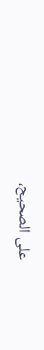على الصحيح،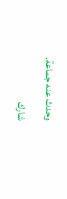وحدث عنه جماعة.
شارك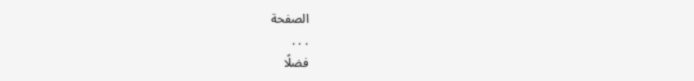الصفحة
. . .
فضلًا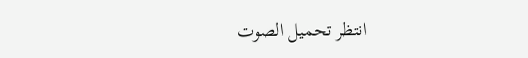انتظر تحميل الصوت